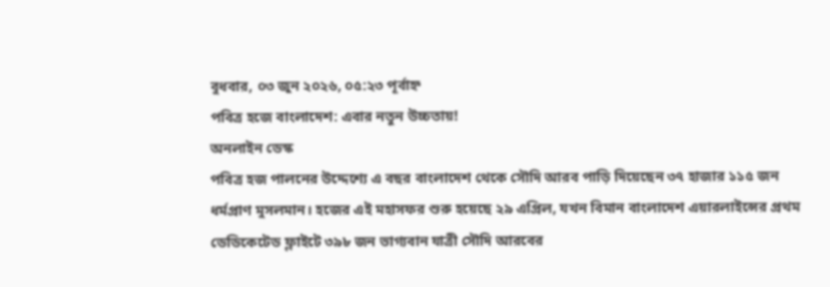বুধবার, ০৩ জুন ২০২৬, ০৫:২৩ পূর্বাহ্ন
পবিত্র হজে বাংলাদেশ: এবার নতুন উচ্চতায়!
অনলাইন ডেস্ক
পবিত্র হজ পালনের উদ্দেশ্যে এ বছর বাংলাদেশ থেকে সৌদি আরব পাড়ি দিয়েছেন ৩৭ হাজার ১১৫ জন ধর্মপ্রাণ মুসলমান। হজের এই মহাসফর শুরু হয়েছে ২৯ এপ্রিল, যখন বিমান বাংলাদেশ এয়ারলাইন্সের প্রথম ডেডিকেটেড ফ্লাইটে ৩৯৮ জন ভাগ্যবান যাত্রী সৌদি আরবের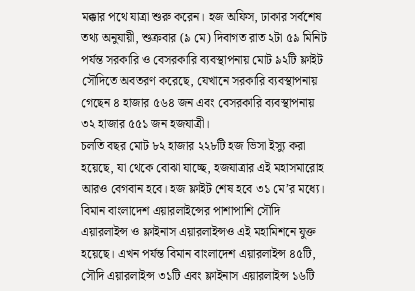মক্কার পথে যাত্রা শুরু করেন। হজ অফিস, ঢাকার সর্বশেষ তথ্য অনুযায়ী, শুক্রবার (৯ মে) দিবাগত রাত ২টা ৫৯ মিনিট পর্যন্ত সরকারি ও বেসরকারি ব্যবস্থাপনায় মোট ৯২টি ফ্লাইট সৌদিতে অবতরণ করেছে, যেখানে সরকারি ব্যবস্থাপনায় গেছেন ৪ হাজার ৫৬৪ জন এবং বেসরকারি ব্যবস্থাপনায় ৩২ হাজার ৫৫১ জন হজযাত্রী।
চলতি বছর মোট ৮২ হাজার ২২৮টি হজ ভিসা ইস্যু করা হয়েছে, যা থেকে বোঝা যাচ্ছে, হজযাত্রার এই মহাসমারোহ আরও বেগবান হবে। হজ ফ্লাইট শেষ হবে ৩১ মে’র মধ্যে। বিমান বাংলাদেশ এয়ারলাইন্সের পাশাপাশি সৌদি এয়ারলাইন্স ও ফ্লাইনাস এয়ারলাইন্সও এই মহামিশনে যুক্ত হয়েছে। এখন পর্যন্ত বিমান বাংলাদেশ এয়ারলাইন্স ৪৫টি, সৌদি এয়ারলাইন্স ৩১টি এবং ফ্লাইনাস এয়ারলাইন্স ১৬টি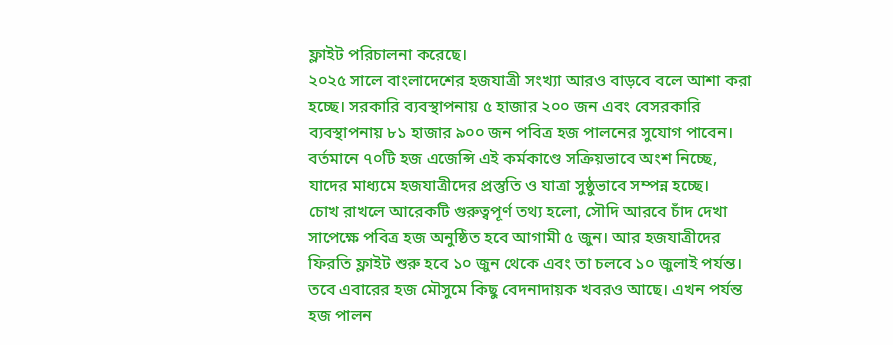ফ্লাইট পরিচালনা করেছে।
২০২৫ সালে বাংলাদেশের হজযাত্রী সংখ্যা আরও বাড়বে বলে আশা করা হচ্ছে। সরকারি ব্যবস্থাপনায় ৫ হাজার ২০০ জন এবং বেসরকারি ব্যবস্থাপনায় ৮১ হাজার ৯০০ জন পবিত্র হজ পালনের সুযোগ পাবেন। বর্তমানে ৭০টি হজ এজেন্সি এই কর্মকাণ্ডে সক্রিয়ভাবে অংশ নিচ্ছে, যাদের মাধ্যমে হজযাত্রীদের প্রস্তুতি ও যাত্রা সুষ্ঠুভাবে সম্পন্ন হচ্ছে।
চোখ রাখলে আরেকটি গুরুত্বপূর্ণ তথ্য হলো, সৌদি আরবে চাঁদ দেখা সাপেক্ষে পবিত্র হজ অনুষ্ঠিত হবে আগামী ৫ জুন। আর হজযাত্রীদের ফিরতি ফ্লাইট শুরু হবে ১০ জুন থেকে এবং তা চলবে ১০ জুলাই পর্যন্ত।
তবে এবারের হজ মৌসুমে কিছু বেদনাদায়ক খবরও আছে। এখন পর্যন্ত হজ পালন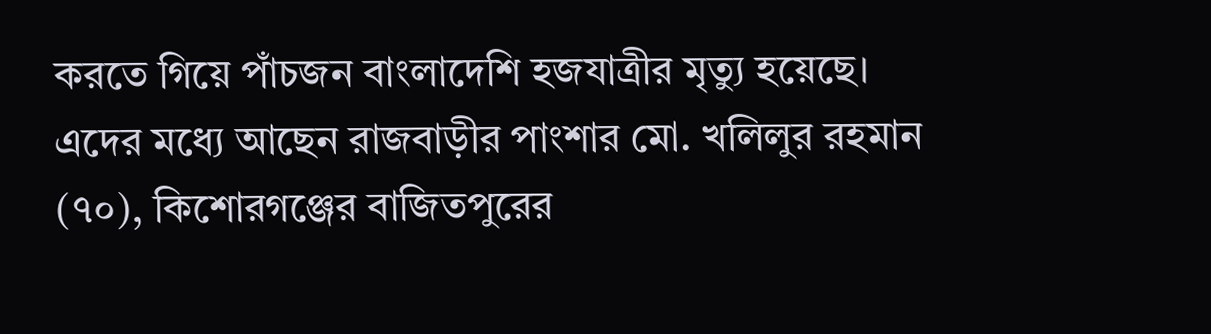করতে গিয়ে পাঁচজন বাংলাদেশি হজযাত্রীর মৃত্যু হয়েছে। এদের মধ্যে আছেন রাজবাড়ীর পাংশার মো. খলিলুর রহমান (৭০), কিশোরগঞ্জের বাজিতপুরের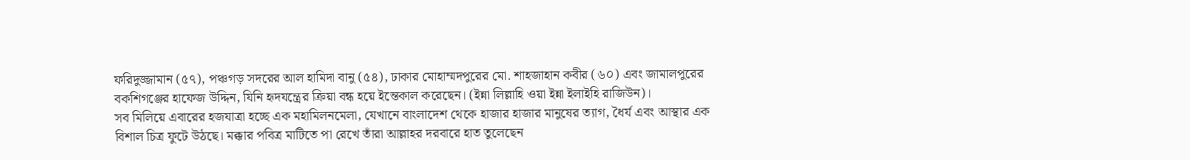ফরিদুজ্জামান (৫৭), পঞ্চগড় সদরের আল হামিদা বানু (৫৪), ঢাকার মোহাম্মদপুরের মো. শাহজাহান কবীর (৬০) এবং জামালপুরের বকশিগঞ্জের হাফেজ উদ্দিন, যিনি হৃদযন্ত্রের ক্রিয়া বন্ধ হয়ে ইন্তেকাল করেছেন। (ইন্না লিল্লাহি ওয়া ইন্না ইলাইহি রাজিউন)।
সব মিলিয়ে এবারের হজযাত্রা হচ্ছে এক মহামিলনমেলা, যেখানে বাংলাদেশ থেকে হাজার হাজার মানুষের ত্যাগ, ধৈর্য এবং আস্থার এক বিশাল চিত্র ফুটে উঠছে। মক্কার পবিত্র মাটিতে পা রেখে তাঁরা আল্লাহর দরবারে হাত তুলেছেন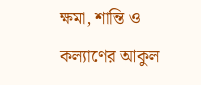ক্ষমা, শান্তি ও কল্যাণের আকুল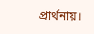প্রার্থনায়।